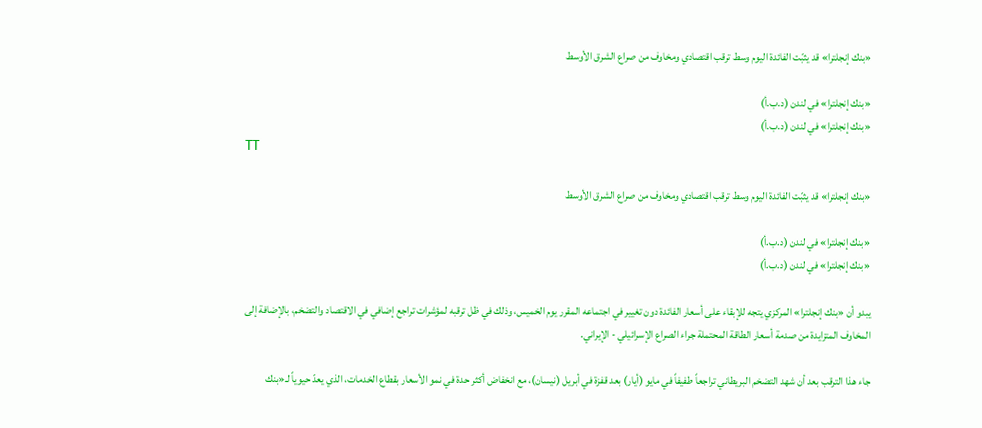«بنك إنجلترا» قد يثبّت الفائدة اليوم وسط ترقب اقتصادي ومخاوف من صراع الشرق الأوسط

«بنك إنجلترا» في لندن (د.ب.أ)
«بنك إنجلترا» في لندن (د.ب.أ)
TT

«بنك إنجلترا» قد يثبّت الفائدة اليوم وسط ترقب اقتصادي ومخاوف من صراع الشرق الأوسط

«بنك إنجلترا» في لندن (د.ب.أ)
«بنك إنجلترا» في لندن (د.ب.أ)

يبدو أن «بنك إنجلترا» المركزي يتجه للإبقاء على أسعار الفائدة دون تغيير في اجتماعه المقرر يوم الخميس، وذلك في ظل ترقبه لمؤشرات تراجع إضافي في الاقتصاد والتضخم، بالإضافة إلى المخاوف المتزايدة من صدمة أسعار الطاقة المحتملة جراء الصراع الإسرائيلي - الإيراني.

جاء هذا الترقب بعد أن شهد التضخم البريطاني تراجعاً طفيفاً في مايو (أيار) بعد قفزة في أبريل (نيسان)، مع انخفاض أكثر حدة في نمو الأسعار بقطاع الخدمات، الذي يعدّ حيوياً لـ«بنك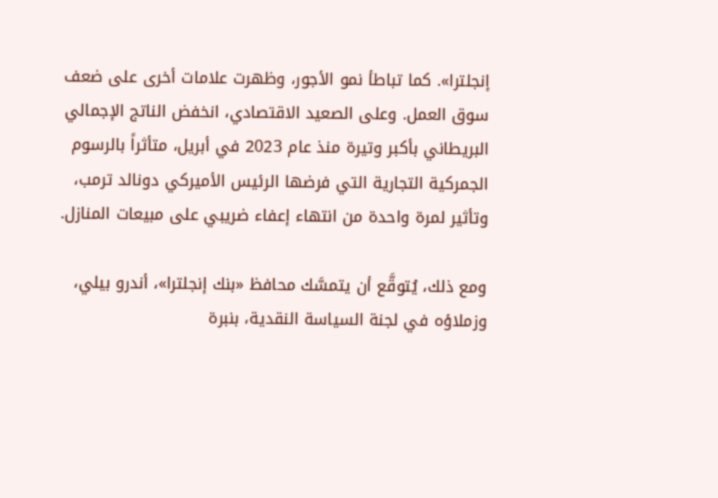إنجلترا». كما تباطأ نمو الأجور، وظهرت علامات أخرى على ضعف سوق العمل. وعلى الصعيد الاقتصادي، انخفض الناتج الإجمالي البريطاني بأكبر وتيرة منذ عام 2023 في أبريل، متأثراً بالرسوم الجمركية التجارية التي فرضها الرئيس الأميركي دونالد ترمب، وتأثير لمرة واحدة من انتهاء إعفاء ضريبي على مبيعات المنازل.

ومع ذلك، يُتوقَّع أن يتمسَّك محافظ «بنك إنجلترا»، أندرو بيلي، وزملاؤه في لجنة السياسة النقدية، بنبرة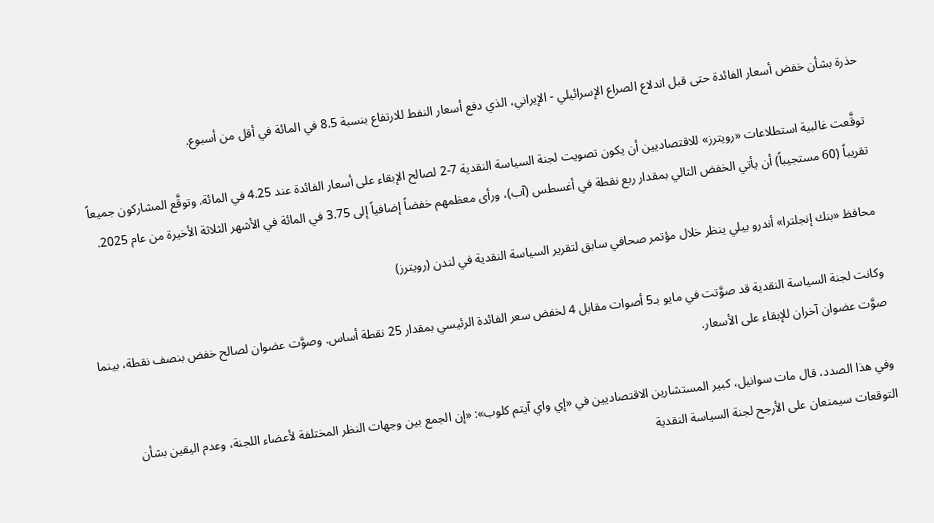حذرة بشأن خفض أسعار الفائدة حتى قبل اندلاع الصراع الإسرائيلي - الإيراني، الذي دفع أسعار النفط للارتفاع بنسبة 8.5 في المائة في أقل من أسبوع.

توقَّعت غالبية استطلاعات «رويترز» للاقتصاديين أن يكون تصويت لجنة السياسة النقدية 7-2 لصالح الإبقاء على أسعار الفائدة عند 4.25 في المائة. وتوقَّع المشاركون جميعاً تقريباً (60 مستجيباً) أن يأتي الخفض التالي بمقدار ربع نقطة في أغسطس (آب)، ورأى معظمهم خفضاً إضافياً إلى 3.75 في المائة في الأشهر الثلاثة الأخيرة من عام 2025.

محافظ «بنك إنجلترا» أندرو بيلي ينظر خلال مؤتمر صحافي سابق لتقرير السياسة النقدية في لندن (رويترز)

وكانت لجنة السياسة النقدية قد صوَّتت في مايو بـ5 أصوات مقابل 4 لخفض سعر الفائدة الرئيسي بمقدار 25 نقطة أساس. وصوَّت عضوان لصالح خفض بنصف نقطة، بينما صوَّت عضوان آخران للإبقاء على الأسعار.

وفي هذا الصدد، قال مات سوانيل، كبير المستشارين الاقتصاديين في «إي واي آيتم كلوب»: «إن الجمع بين وجهات النظر المختلفة لأعضاء اللجنة، وعدم اليقين بشأن التوقعات سيمنعان على الأرجح لجنة السياسة النقدية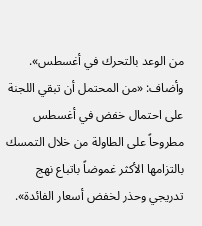من الوعد بالتحرك في أغسطس». وأضاف: «من المحتمل أن تبقي اللجنة على احتمال خفض في أغسطس مطروحاً على الطاولة من خلال التمسك بالتزامها الأكثر غموضاً باتباع نهج تدريجي وحذر لخفض أسعار الفائدة».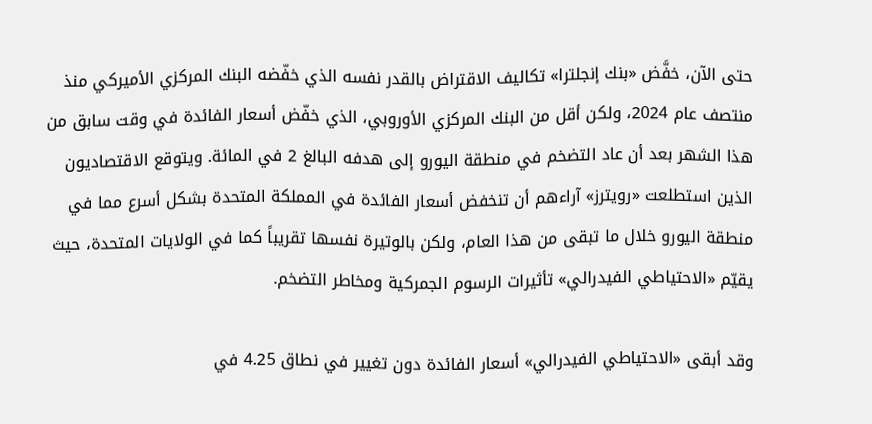حتى الآن، خفَّض «بنك إنجلترا» تكاليف الاقتراض بالقدر نفسه الذي خفّضه البنك المركزي الأميركي منذ منتصف عام 2024، ولكن أقل من البنك المركزي الأوروبي، الذي خفّض أسعار الفائدة في وقت سابق من هذا الشهر بعد أن عاد التضخم في منطقة اليورو إلى هدفه البالغ 2 في المائة. ويتوقع الاقتصاديون الذين استطلعت «رويترز» آراءهم أن تنخفض أسعار الفائدة في المملكة المتحدة بشكل أسرع مما في منطقة اليورو خلال ما تبقى من هذا العام، ولكن بالوتيرة نفسها تقريباً كما في الولايات المتحدة، حيث يقيّم «الاحتياطي الفيدرالي» تأثيرات الرسوم الجمركية ومخاطر التضخم.

وقد أبقى «الاحتياطي الفيدرالي» أسعار الفائدة دون تغيير في نطاق 4.25 في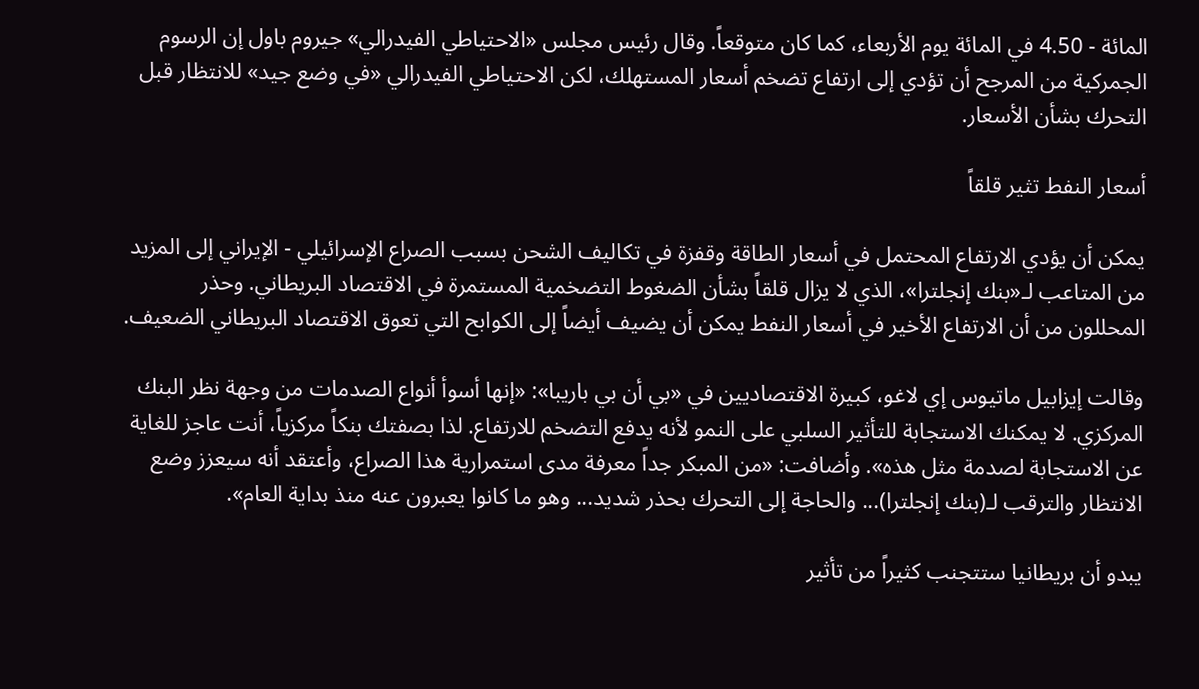المائة - 4.50 في المائة يوم الأربعاء، كما كان متوقعاً. وقال رئيس مجلس «الاحتياطي الفيدرالي» جيروم باول إن الرسوم الجمركية من المرجح أن تؤدي إلى ارتفاع تضخم أسعار المستهلك، لكن الاحتياطي الفيدرالي «في وضع جيد» للانتظار قبل التحرك بشأن الأسعار.

أسعار النفط تثير قلقاً

يمكن أن يؤدي الارتفاع المحتمل في أسعار الطاقة وقفزة في تكاليف الشحن بسبب الصراع الإسرائيلي - الإيراني إلى المزيد من المتاعب لـ«بنك إنجلترا»، الذي لا يزال قلقاً بشأن الضغوط التضخمية المستمرة في الاقتصاد البريطاني. وحذر المحللون من أن الارتفاع الأخير في أسعار النفط يمكن أن يضيف أيضاً إلى الكوابح التي تعوق الاقتصاد البريطاني الضعيف.

وقالت إيزابيل ماتيوس إي لاغو، كبيرة الاقتصاديين في «بي أن بي باريبا»: «إنها أسوأ أنواع الصدمات من وجهة نظر البنك المركزي. لا يمكنك الاستجابة للتأثير السلبي على النمو لأنه يدفع التضخم للارتفاع. لذا بصفتك بنكاً مركزياً، أنت عاجز للغاية عن الاستجابة لصدمة مثل هذه». وأضافت: «من المبكر جداً معرفة مدى استمرارية هذا الصراع، وأعتقد أنه سيعزز وضع الانتظار والترقب لـ(بنك إنجلترا)... والحاجة إلى التحرك بحذر شديد... وهو ما كانوا يعبرون عنه منذ بداية العام».

يبدو أن بريطانيا ستتجنب كثيراً من تأثير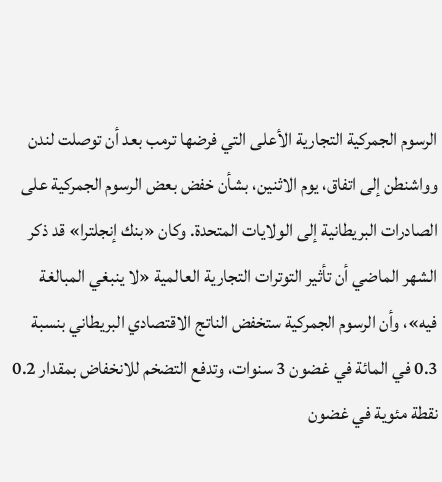الرسوم الجمركية التجارية الأعلى التي فرضها ترمب بعد أن توصلت لندن وواشنطن إلى اتفاق، يوم الاثنين، بشأن خفض بعض الرسوم الجمركية على الصادرات البريطانية إلى الولايات المتحدة. وكان «بنك إنجلترا» قد ذكر الشهر الماضي أن تأثير التوترات التجارية العالمية «لا ينبغي المبالغة فيه»، وأن الرسوم الجمركية ستخفض الناتج الاقتصادي البريطاني بنسبة 0.3 في المائة في غضون 3 سنوات، وتدفع التضخم للانخفاض بمقدار 0.2 نقطة مئوية في غضون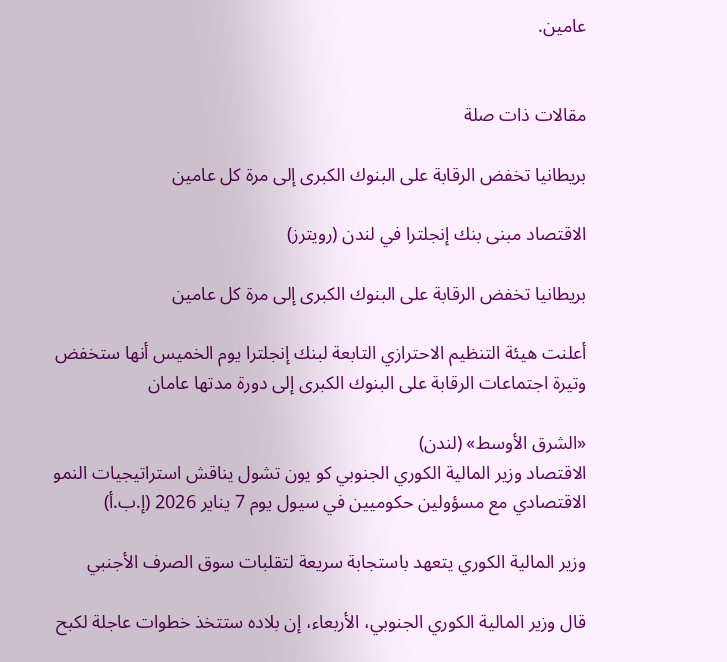عامين.


مقالات ذات صلة

بريطانيا تخفض الرقابة على البنوك الكبرى إلى مرة كل عامين

الاقتصاد مبنى بنك إنجلترا في لندن (رويترز)

بريطانيا تخفض الرقابة على البنوك الكبرى إلى مرة كل عامين

أعلنت هيئة التنظيم الاحترازي التابعة لبنك إنجلترا يوم الخميس أنها ستخفض وتيرة اجتماعات الرقابة على البنوك الكبرى إلى دورة مدتها عامان

«الشرق الأوسط» (لندن)
الاقتصاد وزير المالية الكوري الجنوبي كو يون تشول يناقش استراتيجيات النمو الاقتصادي مع مسؤولين حكوميين في سيول يوم 7 يناير 2026 (إ.ب.أ)

وزير المالية الكوري يتعهد باستجابة سريعة لتقلبات سوق الصرف الأجنبي

قال وزير المالية الكوري الجنوبي، الأربعاء، إن بلاده ستتخذ خطوات عاجلة لكبح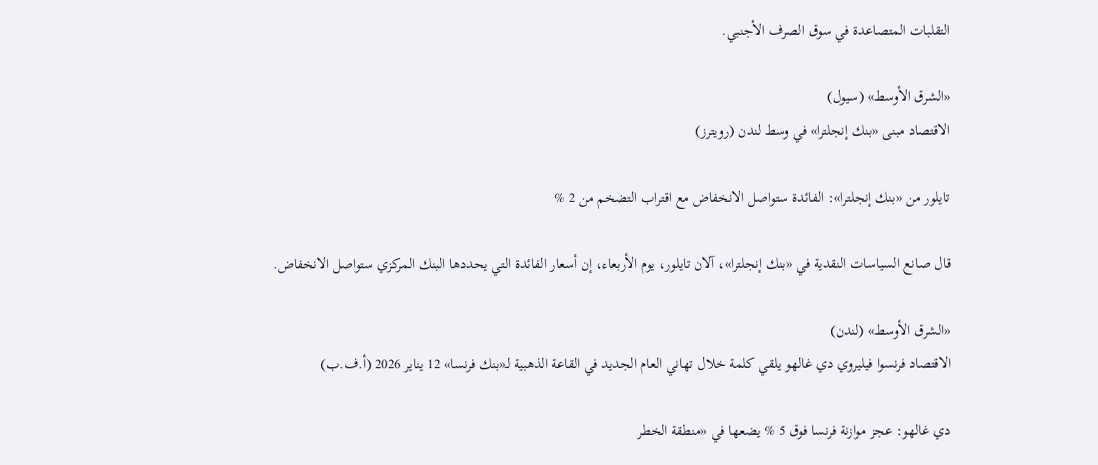التقلبات المتصاعدة في سوق الصرف الأجنبي.

«الشرق الأوسط» (سيول)
الاقتصاد مبنى «بنك إنجلترا» في وسط لندن (رويترز)

تايلور من «بنك إنجلترا»: الفائدة ستواصل الانخفاض مع اقتراب التضخم من 2 %

قال صانع السياسات النقدية في «بنك إنجلترا»، آلان تايلور، يوم الأربعاء، إن أسعار الفائدة التي يحددها البنك المركزي ستواصل الانخفاض.

«الشرق الأوسط» (لندن)
الاقتصاد فرنسوا فيليروي دي غالهو يلقي كلمة خلال تهاني العام الجديد في القاعة الذهبية لـ«بنك فرنسا» 12 يناير 2026 (أ.ف.ب)

دي غالهو: عجز موازنة فرنسا فوق 5 % يضعها في «منطقة الخطر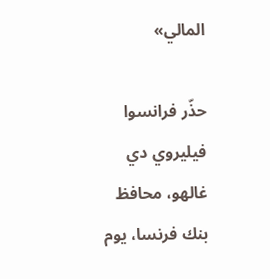المالي»

حذّر فرانسوا فيليروي دي غالهو، محافظ بنك فرنسا، يوم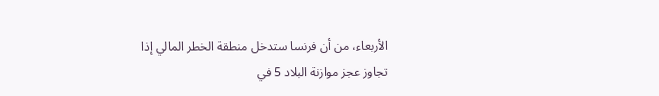الأربعاء، من أن فرنسا ستدخل منطقة الخطر المالي إذا تجاوز عجز موازنة البلاد 5 في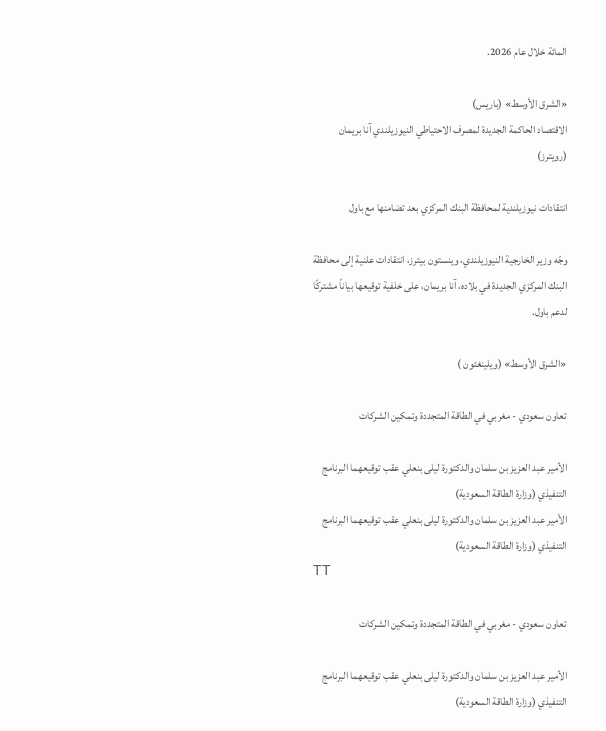المائة خلال عام 2026.

«الشرق الأوسط» (باريس)
الاقتصاد الحاكمة الجديدة لمصرف الاحتياطي النيوزيلندي آنا بريمان (رويترز)

انتقادات نيوزيلندية لمحافظة البنك المركزي بعد تضامنها مع باول

وجّه وزير الخارجية النيوزيلندي، وينستون بيترز، انتقادات علنية إلى محافظة البنك المركزي الجديدة في بلاده، آنا بريمان، على خلفية توقيعها بياناً مشتركًا لدعم باول.

«الشرق الأوسط» (ويلينغتون )

تعاون سعودي - مغربي في الطاقة المتجددة وتمكين الشركات

الأمير عبد العزيز بن سلمان والدكتورة ليلى بنعلي عقب توقيعهما البرنامج التنفيذي (وزارة الطاقة السعودية)
الأمير عبد العزيز بن سلمان والدكتورة ليلى بنعلي عقب توقيعهما البرنامج التنفيذي (وزارة الطاقة السعودية)
TT

تعاون سعودي - مغربي في الطاقة المتجددة وتمكين الشركات

الأمير عبد العزيز بن سلمان والدكتورة ليلى بنعلي عقب توقيعهما البرنامج التنفيذي (وزارة الطاقة السعودية)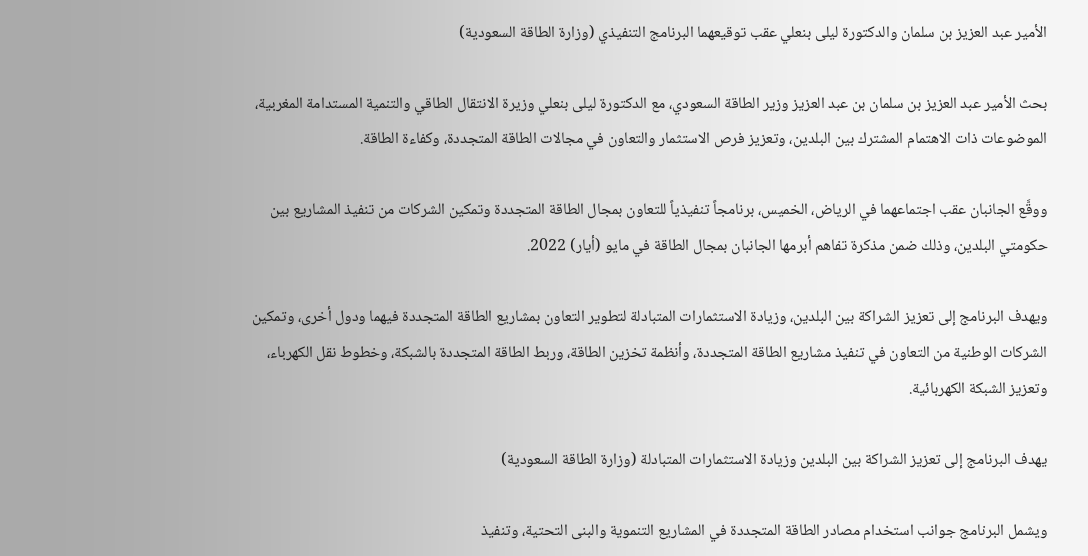الأمير عبد العزيز بن سلمان والدكتورة ليلى بنعلي عقب توقيعهما البرنامج التنفيذي (وزارة الطاقة السعودية)

بحث الأمير عبد العزيز بن سلمان بن عبد العزيز وزير الطاقة السعودي، مع الدكتورة ليلى بنعلي وزيرة الانتقال الطاقي والتنمية المستدامة المغربية، الموضوعات ذات الاهتمام المشترك بين البلدين، وتعزيز فرص الاستثمار والتعاون في مجالات الطاقة المتجددة، وكفاءة الطاقة.

ووقَّع الجانبان عقب اجتماعهما في الرياض، الخميس، برنامجاً تنفيذياً للتعاون بمجال الطاقة المتجددة وتمكين الشركات من تنفيذ المشاريع بين حكومتي البلدين، وذلك ضمن مذكرة تفاهم أبرمها الجانبان بمجال الطاقة في مايو (أيار) 2022.

ويهدف البرنامج إلى تعزيز الشراكة بين البلدين، وزيادة الاستثمارات المتبادلة لتطوير التعاون بمشاريع الطاقة المتجددة فيهما ودول أخرى، وتمكين الشركات الوطنية من التعاون في تنفيذ مشاريع الطاقة المتجددة، وأنظمة تخزين الطاقة، وربط الطاقة المتجددة بالشبكة، وخطوط نقل الكهرباء، وتعزيز الشبكة الكهربائية.

يهدف البرنامج إلى تعزيز الشراكة بين البلدين وزيادة الاستثمارات المتبادلة (وزارة الطاقة السعودية)

ويشمل البرنامج جوانب استخدام مصادر الطاقة المتجددة في المشاريع التنموية والبنى التحتية، وتنفيذ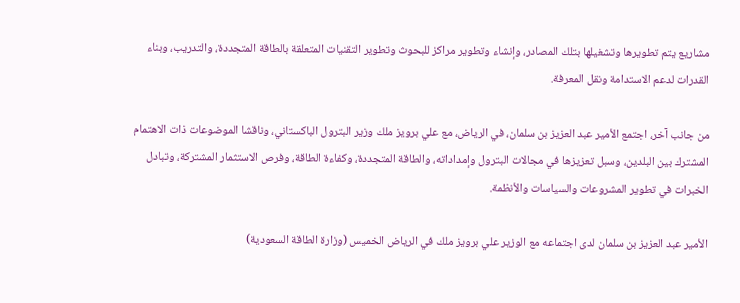مشاريع يتم تطويرها وتشغيلها بتلك المصادر، وإنشاء وتطوير مراكز للبحوث وتطوير التقنيات المتعلقة بالطاقة المتجددة، والتدريب، وبناء القدرات لدعم الاستدامة ونقل المعرفة.

من جانب آخر، اجتمع الأمير عبد العزيز بن سلمان، في الرياض، مع علي برويز ملك وزير البترول الباكستاني، وناقشا الموضوعات ذات الاهتمام المشترك بين البلدين، وسبل تعزيزها في مجالات البترول وإمداداته، والطاقة المتجددة، وكفاءة الطاقة، وفرص الاستثمار المشتركة، وتبادل الخبرات في تطوير المشروعات والسياسات والأنظمة.

الأمير عبد العزيز بن سلمان لدى اجتماعه مع الوزير علي برويز ملك في الرياض الخميس (وزارة الطاقة السعودية)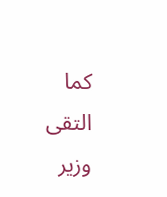كما التقى وزير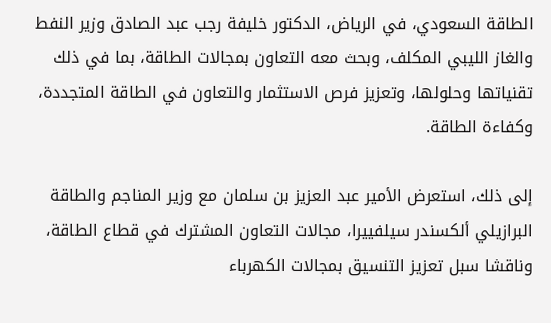الطاقة السعودي، في الرياض، الدكتور خليفة رجب عبد الصادق وزير النفط والغاز الليبي المكلف، وبحث معه التعاون بمجالات الطاقة، بما في ذلك تقنياتها وحلولها، وتعزيز فرص الاستثمار والتعاون في الطاقة المتجددة، وكفاءة الطاقة.

إلى ذلك، استعرض الأمير عبد العزيز بن سلمان مع وزير المناجم والطاقة البرازيلي ألكسندر سيلفييرا، مجالات التعاون المشترك في قطاع الطاقة، وناقشا سبل تعزيز التنسيق بمجالات الكهرباء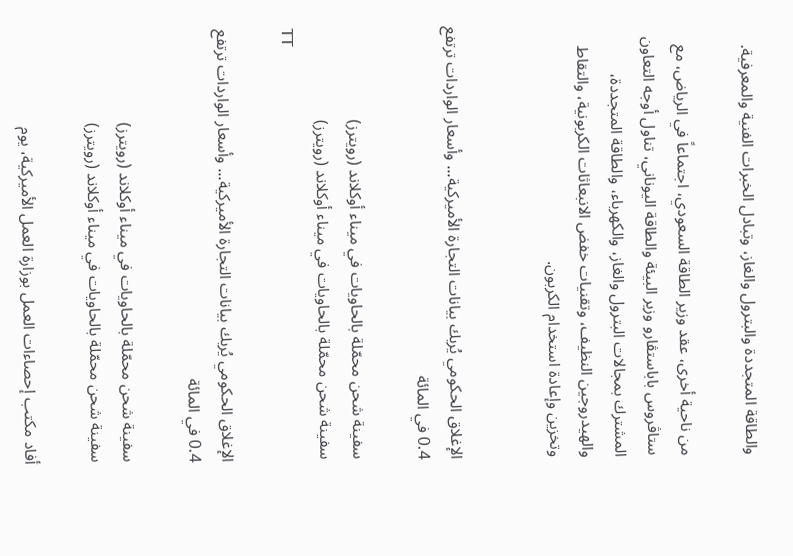والطاقة المتجددة والبترول والغاز، وتبادل الخبرات الفنية والمعرفية.

من ناحية أخرى، عقد وزير الطاقة السعودي، اجتماعاً في الرياض، مع ستاڤروس باباستڤارو وزير البيئة والطاقة اليوناني، تناول أوجه التعاون المشترك بمجالات البترول والغاز، والكهرباء، والطاقة المتجددة، والهيدروجين النظيف، وتقنيات خفض الانبعاثات الكربونية، والتقاط وتخزين وإعادة استخدام الكربون.


الإغلاق الحكومي يُربك بيانات التجارة الأميركية... وأسعار الواردات ترتفع 0.4 في المائة

سفينة شحن محمّلة بالحاويات في ميناء أوكلاند (رويترز)
سفينة شحن محمّلة بالحاويات في ميناء أوكلاند (رويترز)
TT

الإغلاق الحكومي يُربك بيانات التجارة الأميركية... وأسعار الواردات ترتفع 0.4 في المائة

سفينة شحن محمّلة بالحاويات في ميناء أوكلاند (رويترز)
سفينة شحن محمّلة بالحاويات في ميناء أوكلاند (رويترز)

أفاد مكتب إحصاءات العمل بوزارة العمل الأميركية، يوم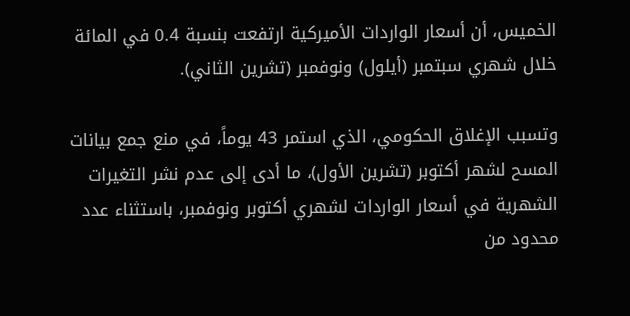الخميس، أن أسعار الواردات الأميركية ارتفعت بنسبة 0.4 في المائة خلال شهري سبتمبر (أيلول) ونوفمبر (تشرين الثاني).

وتسبب الإغلاق الحكومي، الذي استمر 43 يوماً، في منع جمع بيانات المسح لشهر أكتوبر (تشرين الأول)، ما أدى إلى عدم نشر التغيرات الشهرية في أسعار الواردات لشهري أكتوبر ونوفمبر، باستثناء عدد محدود من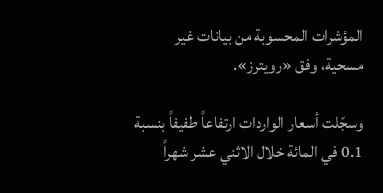المؤشرات المحسوبة من بيانات غير مسحية، وفق «رويترز».

وسجّلت أسعار الواردات ارتفاعاً طفيفاً بنسبة 0.1 في المائة خلال الاثني عشر شهراً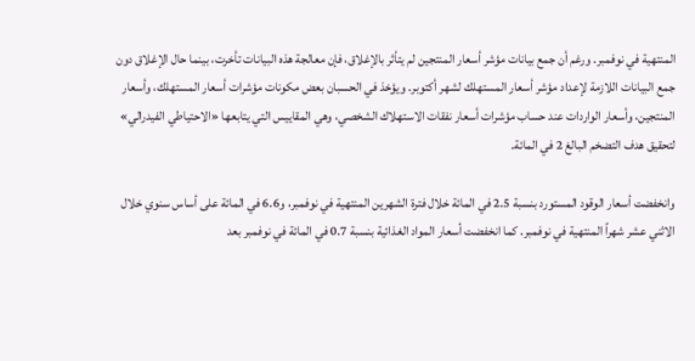المنتهية في نوفمبر. ورغم أن جمع بيانات مؤشر أسعار المنتجين لم يتأثر بالإغلاق، فإن معالجة هذه البيانات تأخرت، بينما حال الإغلاق دون جمع البيانات اللازمة لإعداد مؤشر أسعار المستهلك لشهر أكتوبر. ويؤخذ في الحسبان بعض مكونات مؤشرات أسعار المستهلك، وأسعار المنتجين، وأسعار الواردات عند حساب مؤشرات أسعار نفقات الاستهلاك الشخصي، وهي المقاييس التي يتابعها «الاحتياطي الفيدرالي» لتحقيق هدف التضخم البالغ 2 في المائة.

وانخفضت أسعار الوقود المستورد بنسبة 2.5 في المائة خلال فترة الشهرين المنتهية في نوفمبر، و6.6 في المائة على أساس سنوي خلال الاثني عشر شهراً المنتهية في نوفمبر. كما انخفضت أسعار المواد الغذائية بنسبة 0.7 في المائة في نوفمبر بعد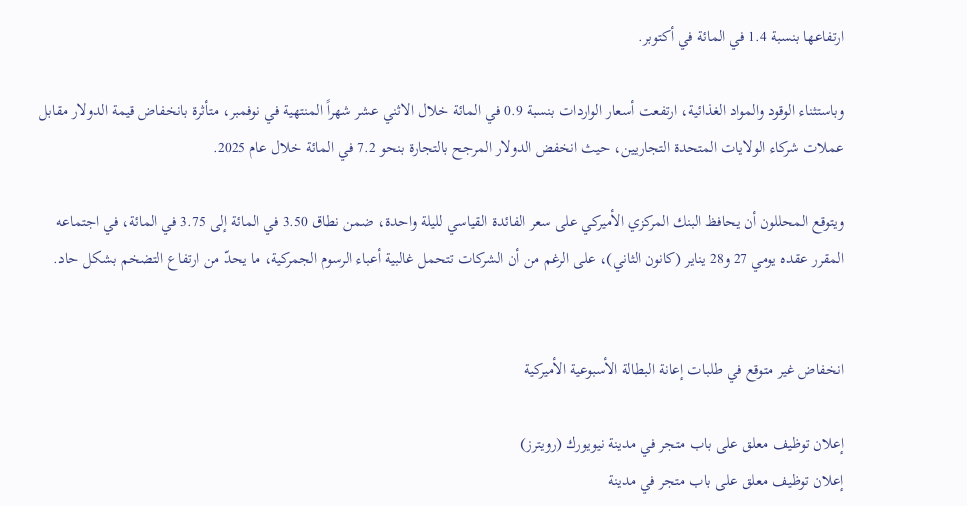ارتفاعها بنسبة 1.4 في المائة في أكتوبر.

وباستثناء الوقود والمواد الغذائية، ارتفعت أسعار الواردات بنسبة 0.9 في المائة خلال الاثني عشر شهراً المنتهية في نوفمبر، متأثرة بانخفاض قيمة الدولار مقابل عملات شركاء الولايات المتحدة التجاريين، حيث انخفض الدولار المرجح بالتجارة بنحو 7.2 في المائة خلال عام 2025.

ويتوقع المحللون أن يحافظ البنك المركزي الأميركي على سعر الفائدة القياسي لليلة واحدة، ضمن نطاق 3.50 في المائة إلى 3.75 في المائة، في اجتماعه المقرر عقده يومي 27 و28 يناير (كانون الثاني)، على الرغم من أن الشركات تتحمل غالبية أعباء الرسوم الجمركية، ما يحدّ من ارتفاع التضخم بشكل حاد.


انخفاض غير متوقع في طلبات إعانة البطالة الأسبوعية الأميركية

إعلان توظيف معلق على باب متجر في مدينة نيويورك (رويترز)
إعلان توظيف معلق على باب متجر في مدينة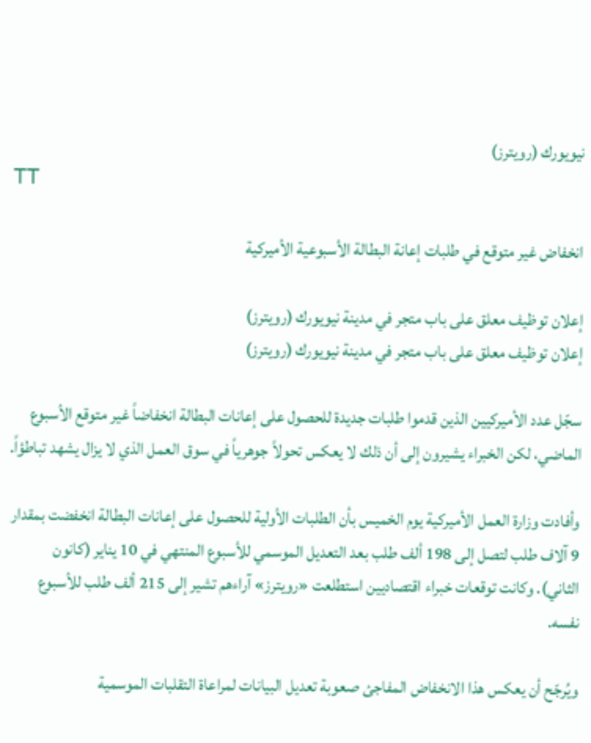نيويورك (رويترز)
TT

انخفاض غير متوقع في طلبات إعانة البطالة الأسبوعية الأميركية

إعلان توظيف معلق على باب متجر في مدينة نيويورك (رويترز)
إعلان توظيف معلق على باب متجر في مدينة نيويورك (رويترز)

سجّل عدد الأميركيين الذين قدموا طلبات جديدة للحصول على إعانات البطالة انخفاضاً غير متوقع الأسبوع الماضي، لكن الخبراء يشيرون إلى أن ذلك لا يعكس تحولاً جوهرياً في سوق العمل الذي لا يزال يشهد تباطؤاً.

وأفادت وزارة العمل الأميركية يوم الخميس بأن الطلبات الأولية للحصول على إعانات البطالة انخفضت بمقدار 9 آلاف طلب لتصل إلى 198 ألف طلب بعد التعديل الموسمي للأسبوع المنتهي في 10 يناير (كانون الثاني). وكانت توقعات خبراء اقتصاديين استطلعت «رويترز» آراءهم تشير إلى 215 ألف طلب للأسبوع نفسه.

ويُرجّح أن يعكس هذا الانخفاض المفاجئ صعوبة تعديل البيانات لمراعاة التقلبات الموسمية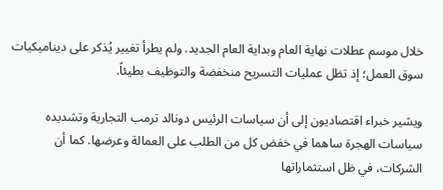خلال موسم عطلات نهاية العام وبداية العام الجديد. ولم يطرأ تغيير يُذكر على ديناميكيات سوق العمل؛ إذ تظل عمليات التسريح منخفضة والتوظيف بطيئاً.

ويشير خبراء اقتصاديون إلى أن سياسات الرئيس دونالد ترمب التجارية وتشديده سياسات الهجرة ساهما في خفض كل من الطلب على العمالة وعرضها. كما أن الشركات، في ظل استثماراتها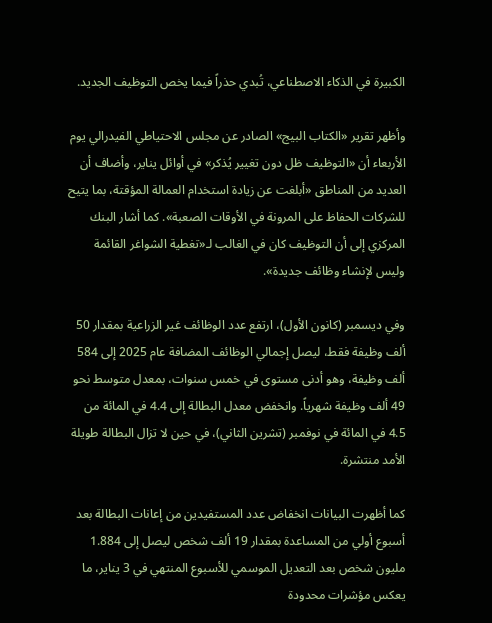الكبيرة في الذكاء الاصطناعي، تُبدي حذراً فيما يخص التوظيف الجديد.

وأظهر تقرير «الكتاب البيج» الصادر عن مجلس الاحتياطي الفيدرالي يوم الأربعاء أن «التوظيف ظل دون تغيير يُذكر» في أوائل يناير، وأضاف أن العديد من المناطق «أبلغت عن زيادة استخدام العمالة المؤقتة، بما يتيح للشركات الحفاظ على المرونة في الأوقات الصعبة». كما أشار البنك المركزي إلى أن التوظيف كان في الغالب لـ«تغطية الشواغر القائمة وليس لإنشاء وظائف جديدة».

وفي ديسمبر (كانون الأول)، ارتفع عدد الوظائف غير الزراعية بمقدار 50 ألف وظيفة فقط، ليصل إجمالي الوظائف المضافة عام 2025 إلى 584 ألف وظيفة، وهو أدنى مستوى في خمس سنوات، بمعدل متوسط نحو 49 ألف وظيفة شهرياً. وانخفض معدل البطالة إلى 4.4 في المائة من 4.5 في المائة في نوفمبر (تشرين الثاني)، في حين لا تزال البطالة طويلة الأمد منتشرة.

كما أظهرت البيانات انخفاض عدد المستفيدين من إعانات البطالة بعد أسبوع أولي من المساعدة بمقدار 19 ألف شخص ليصل إلى 1.884 مليون شخص بعد التعديل الموسمي للأسبوع المنتهي في 3 يناير، ما يعكس مؤشرات محدودة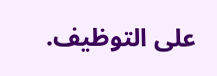على التوظيف.